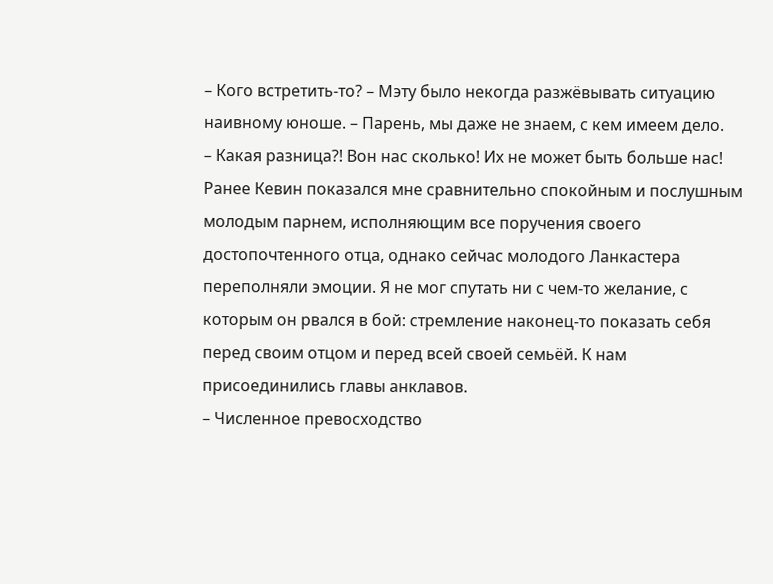– Кого встретить-то? – Мэту было некогда разжёвывать ситуацию наивному юноше. – Парень, мы даже не знаем, с кем имеем дело.
– Какая разница?! Вон нас сколько! Их не может быть больше нас!
Ранее Кевин показался мне сравнительно спокойным и послушным молодым парнем, исполняющим все поручения своего достопочтенного отца, однако сейчас молодого Ланкастера переполняли эмоции. Я не мог спутать ни с чем-то желание, с которым он рвался в бой: стремление наконец-то показать себя перед своим отцом и перед всей своей семьёй. К нам присоединились главы анклавов.
– Численное превосходство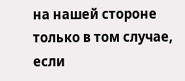на нашей стороне только в том случае, если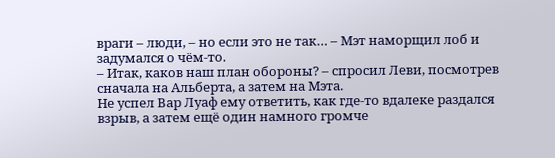враги – люди, – но если это не так… – Мэт наморщил лоб и задумался о чём-то.
– Итак, каков наш план обороны? – спросил Леви, посмотрев сначала на Альберта, а затем на Мэта.
Не успел Вар Луаф ему ответить, как где-то вдалеке раздался взрыв, а затем ещё один намного громче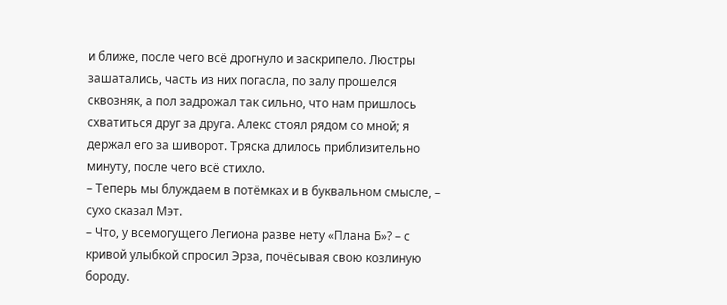и ближе, после чего всё дрогнуло и заскрипело. Люстры зашатались, часть из них погасла, по залу прошелся сквозняк, а пол задрожал так сильно, что нам пришлось схватиться друг за друга. Алекс стоял рядом со мной; я держал его за шиворот. Тряска длилось приблизительно минуту, после чего всё стихло.
– Теперь мы блуждаем в потёмках и в буквальном смысле, – сухо сказал Мэт.
– Что, у всемогущего Легиона разве нету «Плана Б»? – с кривой улыбкой спросил Эрза, почёсывая свою козлиную бороду.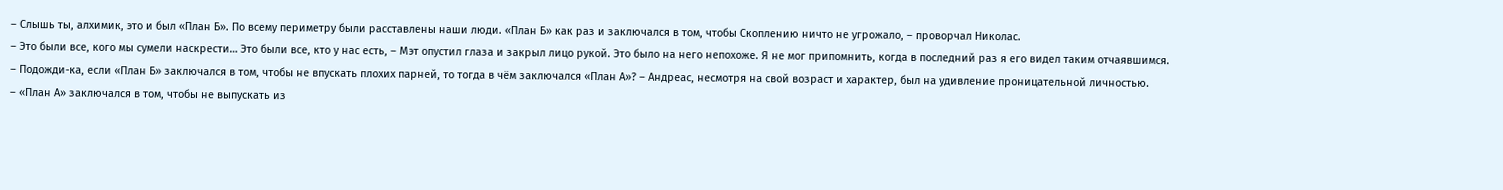– Слышь ты, алхимик, это и был «План Б». По всему периметру были расставлены наши люди. «План Б» как раз и заключался в том, чтобы Скоплению ничто не угрожало, – проворчал Николас.
– Это были все, кого мы сумели наскрести… Это были все, кто у нас есть, – Мэт опустил глаза и закрыл лицо рукой. Это было на него непохоже. Я не мог припомнить, когда в последний раз я его видел таким отчаявшимся.
– Подожди-ка, если «План Б» заключался в том, чтобы не впускать плохих парней, то тогда в чём заключался «План А»? – Андреас, несмотря на свой возраст и характер, был на удивление проницательной личностью.
– «План А» заключался в том, чтобы не выпускать из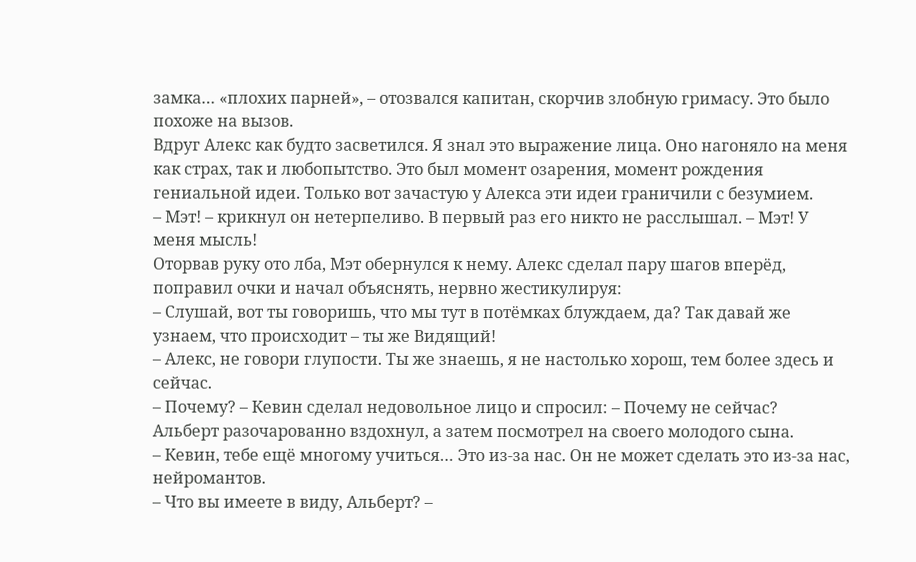замка… «плохих парней», – отозвался капитан, скорчив злобную гримасу. Это было похоже на вызов.
Вдруг Алекс как будто засветился. Я знал это выражение лица. Оно нагоняло на меня как страх, так и любопытство. Это был момент озарения, момент рождения гениальной идеи. Только вот зачастую у Алекса эти идеи граничили с безумием.
– Мэт! – крикнул он нетерпеливо. В первый раз его никто не расслышал. – Мэт! У меня мысль!
Оторвав руку ото лба, Мэт обернулся к нему. Алекс сделал пару шагов вперёд, поправил очки и начал объяснять, нервно жестикулируя:
– Слушай, вот ты говоришь, что мы тут в потёмках блуждаем, да? Так давай же узнаем, что происходит – ты же Видящий!
– Алекс, не говори глупости. Ты же знаешь, я не настолько хорош, тем более здесь и сейчас.
– Почему? – Кевин сделал недовольное лицо и спросил: – Почему не сейчас?
Альберт разочарованно вздохнул, а затем посмотрел на своего молодого сына.
– Кевин, тебе ещё многому учиться… Это из-за нас. Он не может сделать это из-за нас, нейромантов.
– Что вы имеете в виду, Альберт? –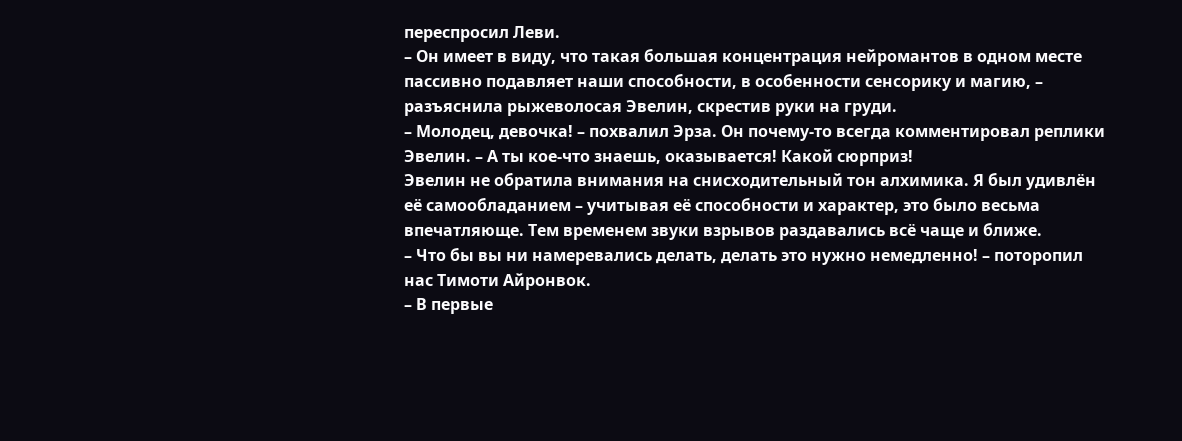переспросил Леви.
– Он имеет в виду, что такая большая концентрация нейромантов в одном месте пассивно подавляет наши способности, в особенности сенсорику и магию, – разъяснила рыжеволосая Эвелин, скрестив руки на груди.
– Молодец, девочка! – похвалил Эрза. Он почему-то всегда комментировал реплики Эвелин. – А ты кое-что знаешь, оказывается! Какой сюрприз!
Эвелин не обратила внимания на снисходительный тон алхимика. Я был удивлён её самообладанием – учитывая её способности и характер, это было весьма впечатляюще. Тем временем звуки взрывов раздавались всё чаще и ближе.
– Что бы вы ни намеревались делать, делать это нужно немедленно! – поторопил нас Тимоти Айронвок.
– В первые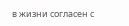в жизни согласен с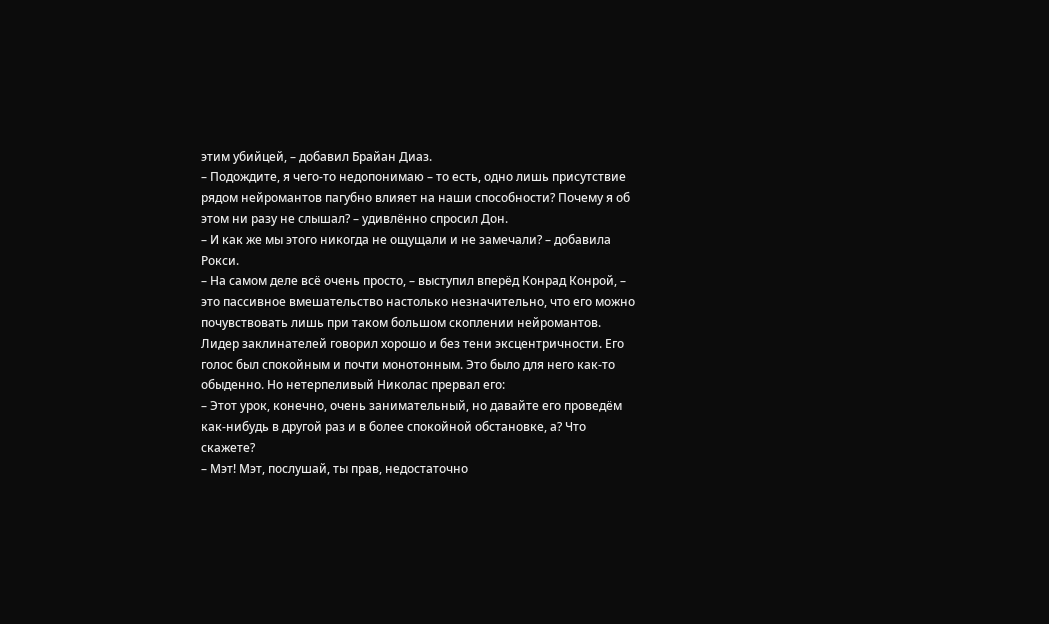этим убийцей, – добавил Брайан Диаз.
– Подождите, я чего-то недопонимаю – то есть, одно лишь присутствие рядом нейромантов пагубно влияет на наши способности? Почему я об этом ни разу не слышал? – удивлённо спросил Дон.
– И как же мы этого никогда не ощущали и не замечали? – добавила Рокси.
– На самом деле всё очень просто, – выступил вперёд Конрад Конрой, – это пассивное вмешательство настолько незначительно, что его можно почувствовать лишь при таком большом скоплении нейромантов.
Лидер заклинателей говорил хорошо и без тени эксцентричности. Его голос был спокойным и почти монотонным. Это было для него как-то обыденно. Но нетерпеливый Николас прервал его:
– Этот урок, конечно, очень занимательный, но давайте его проведём как-нибудь в другой раз и в более спокойной обстановке, а? Что скажете?
– Мэт! Мэт, послушай, ты прав, недостаточно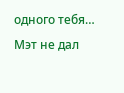одного тебя…
Мэт не дал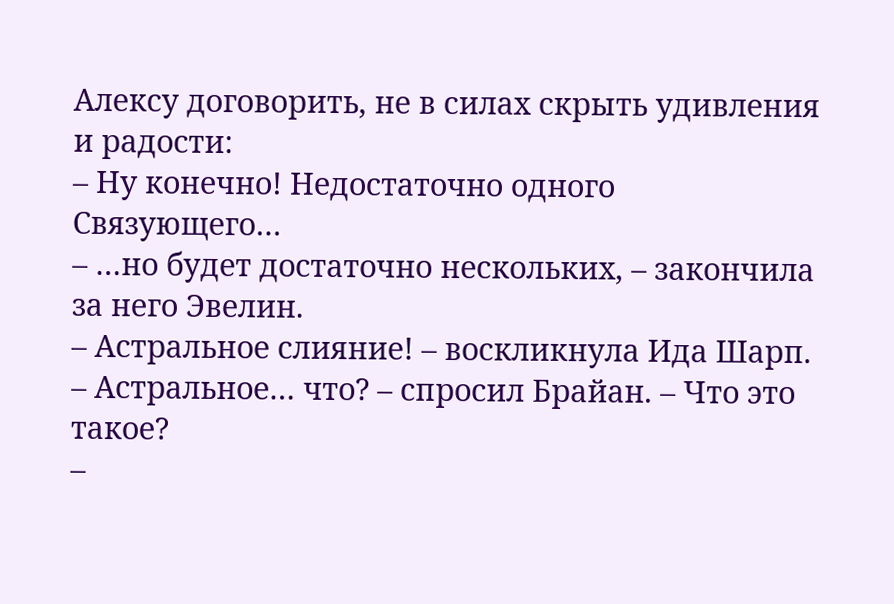Алексу договорить, не в силах скрыть удивления и радости:
– Ну конечно! Недостаточно одного Связующего…
– …но будет достаточно нескольких, – закончила за него Эвелин.
– Астральное слияние! – воскликнула Ида Шарп.
– Астральное… что? – спросил Брайан. – Что это такое?
–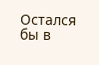Остался бы в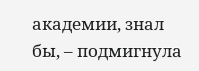академии, знал бы, – подмигнула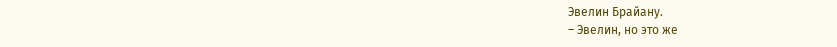Эвелин Брайану.
– Эвелин, но это же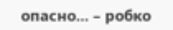опасно… – робко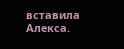вставила Алекса.